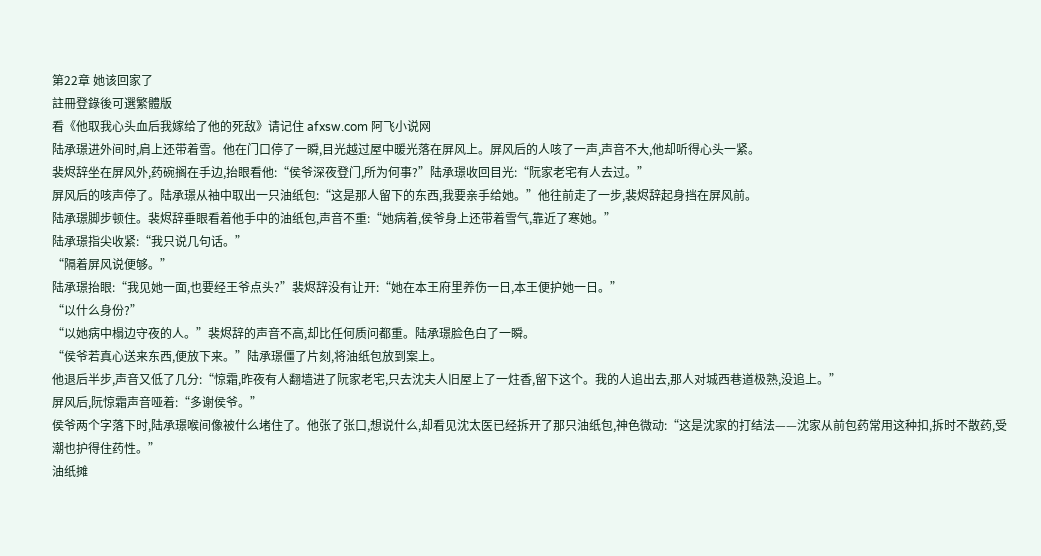第22章 她该回家了
註冊登錄後可選繁體版
看《他取我心头血后我嫁给了他的死敌》请记住 afxsw.com 阿飞小说网
陆承璟进外间时,肩上还带着雪。他在门口停了一瞬,目光越过屋中暖光落在屏风上。屏风后的人咳了一声,声音不大,他却听得心头一紧。
裴烬辞坐在屏风外,药碗搁在手边,抬眼看他:“侯爷深夜登门,所为何事?”陆承璟收回目光:“阮家老宅有人去过。”
屏风后的咳声停了。陆承璟从袖中取出一只油纸包:“这是那人留下的东西,我要亲手给她。”他往前走了一步,裴烬辞起身挡在屏风前。
陆承璟脚步顿住。裴烬辞垂眼看着他手中的油纸包,声音不重:“她病着,侯爷身上还带着雪气,靠近了寒她。”
陆承璟指尖收紧:“我只说几句话。”
“隔着屏风说便够。”
陆承璟抬眼:“我见她一面,也要经王爷点头?”裴烬辞没有让开:“她在本王府里养伤一日,本王便护她一日。”
“以什么身份?”
“以她病中榻边守夜的人。”裴烬辞的声音不高,却比任何质问都重。陆承璟脸色白了一瞬。
“侯爷若真心送来东西,便放下来。”陆承璟僵了片刻,将油纸包放到案上。
他退后半步,声音又低了几分:“惊霜,昨夜有人翻墙进了阮家老宅,只去沈夫人旧屋上了一炷香,留下这个。我的人追出去,那人对城西巷道极熟,没追上。”
屏风后,阮惊霜声音哑着:“多谢侯爷。”
侯爷两个字落下时,陆承璟喉间像被什么堵住了。他张了张口,想说什么,却看见沈太医已经拆开了那只油纸包,神色微动:“这是沈家的打结法——沈家从前包药常用这种扣,拆时不散药,受潮也护得住药性。”
油纸摊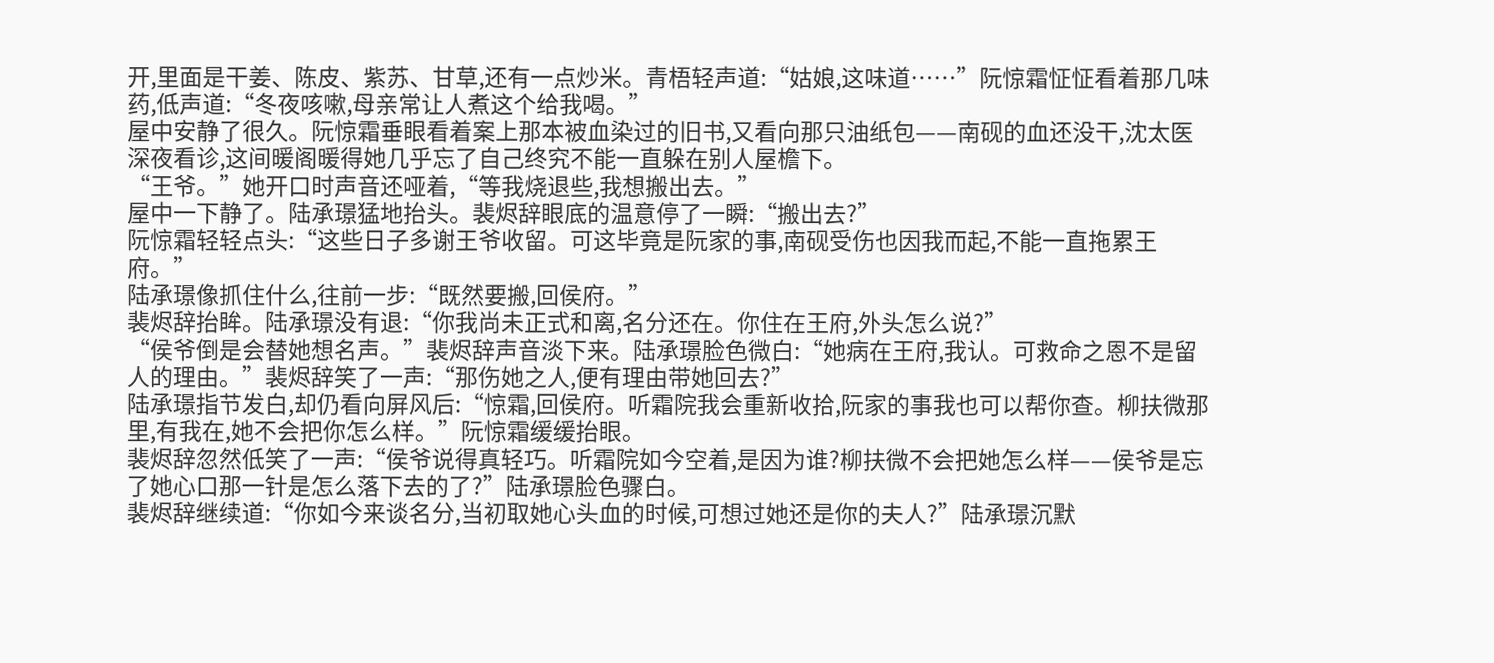开,里面是干姜、陈皮、紫苏、甘草,还有一点炒米。青梧轻声道:“姑娘,这味道……”阮惊霜怔怔看着那几味药,低声道:“冬夜咳嗽,母亲常让人煮这个给我喝。”
屋中安静了很久。阮惊霜垂眼看着案上那本被血染过的旧书,又看向那只油纸包——南砚的血还没干,沈太医深夜看诊,这间暖阁暖得她几乎忘了自己终究不能一直躲在别人屋檐下。
“王爷。”她开口时声音还哑着,“等我烧退些,我想搬出去。”
屋中一下静了。陆承璟猛地抬头。裴烬辞眼底的温意停了一瞬:“搬出去?”
阮惊霜轻轻点头:“这些日子多谢王爷收留。可这毕竟是阮家的事,南砚受伤也因我而起,不能一直拖累王府。”
陆承璟像抓住什么,往前一步:“既然要搬,回侯府。”
裴烬辞抬眸。陆承璟没有退:“你我尚未正式和离,名分还在。你住在王府,外头怎么说?”
“侯爷倒是会替她想名声。”裴烬辞声音淡下来。陆承璟脸色微白:“她病在王府,我认。可救命之恩不是留人的理由。”裴烬辞笑了一声:“那伤她之人,便有理由带她回去?”
陆承璟指节发白,却仍看向屏风后:“惊霜,回侯府。听霜院我会重新收拾,阮家的事我也可以帮你查。柳扶微那里,有我在,她不会把你怎么样。”阮惊霜缓缓抬眼。
裴烬辞忽然低笑了一声:“侯爷说得真轻巧。听霜院如今空着,是因为谁?柳扶微不会把她怎么样——侯爷是忘了她心口那一针是怎么落下去的了?”陆承璟脸色骤白。
裴烬辞继续道:“你如今来谈名分,当初取她心头血的时候,可想过她还是你的夫人?”陆承璟沉默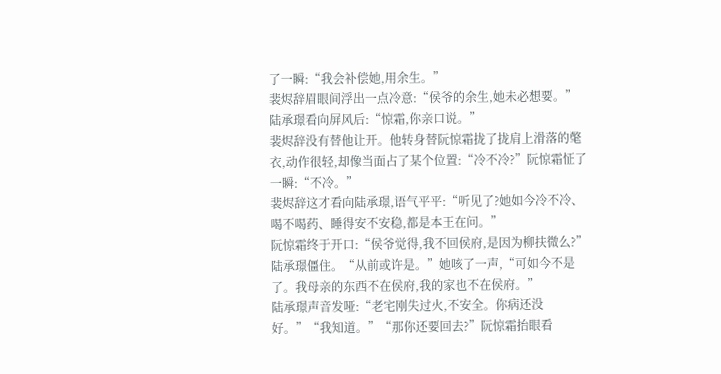了一瞬:“我会补偿她,用余生。”
裴烬辞眉眼间浮出一点冷意:“侯爷的余生,她未必想要。”
陆承璟看向屏风后:“惊霜,你亲口说。”
裴烬辞没有替他让开。他转身替阮惊霜拢了拢肩上滑落的氅衣,动作很轻,却像当面占了某个位置:“冷不冷?”阮惊霜怔了一瞬:“不冷。”
裴烬辞这才看向陆承璟,语气平平:“听见了?她如今冷不冷、喝不喝药、睡得安不安稳,都是本王在问。”
阮惊霜终于开口:“侯爷觉得,我不回侯府,是因为柳扶微么?”陆承璟僵住。“从前或许是。”她咳了一声,“可如今不是了。我母亲的东西不在侯府,我的家也不在侯府。”
陆承璟声音发哑:“老宅刚失过火,不安全。你病还没好。”“我知道。”“那你还要回去?”阮惊霜抬眼看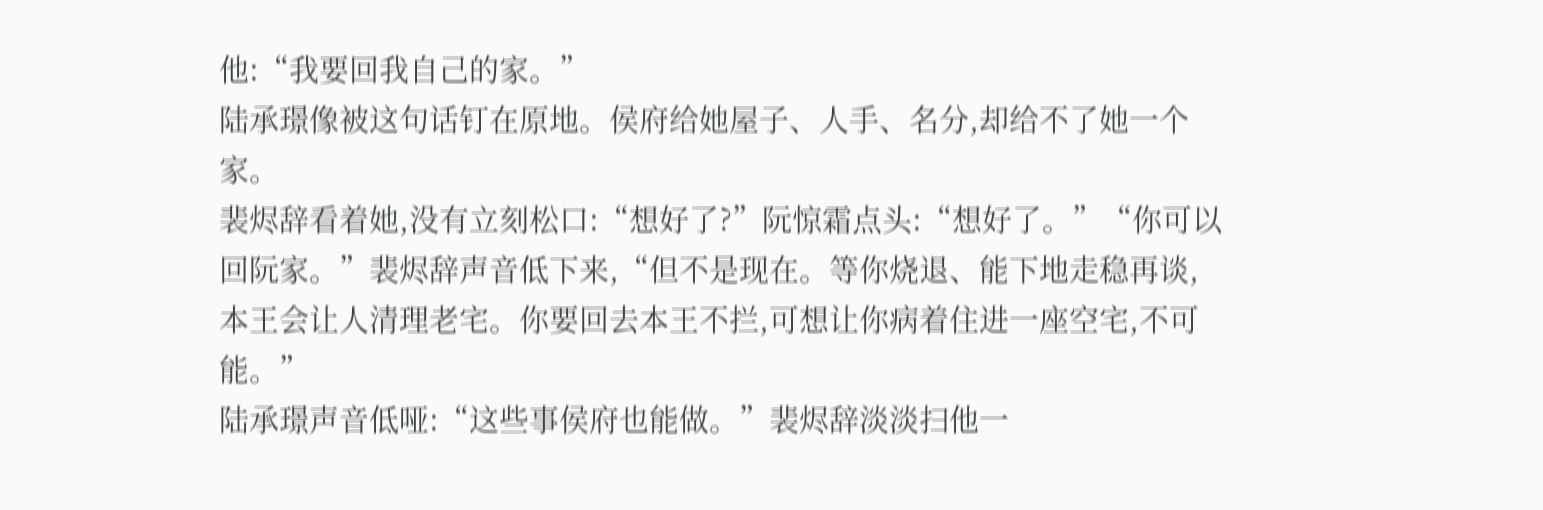他:“我要回我自己的家。”
陆承璟像被这句话钉在原地。侯府给她屋子、人手、名分,却给不了她一个家。
裴烬辞看着她,没有立刻松口:“想好了?”阮惊霜点头:“想好了。”“你可以回阮家。”裴烬辞声音低下来,“但不是现在。等你烧退、能下地走稳再谈,本王会让人清理老宅。你要回去本王不拦,可想让你病着住进一座空宅,不可能。”
陆承璟声音低哑:“这些事侯府也能做。”裴烬辞淡淡扫他一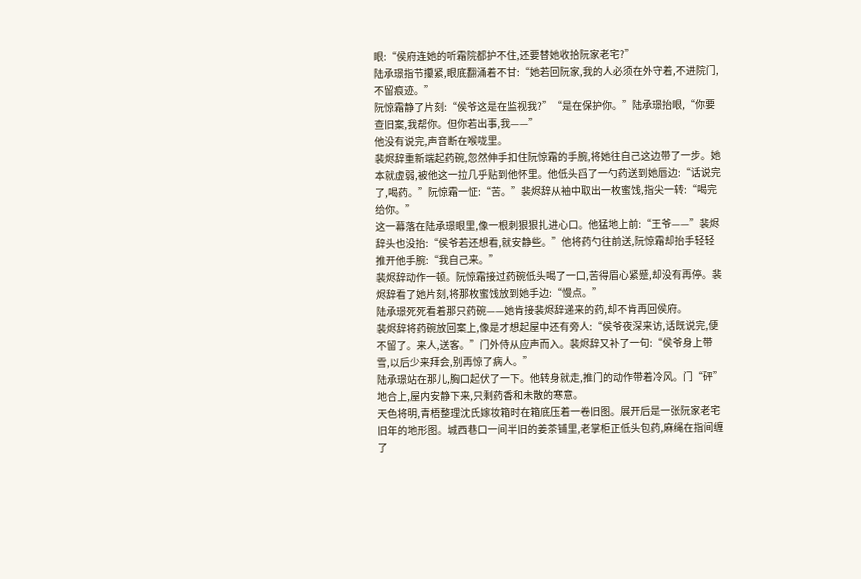眼:“侯府连她的听霜院都护不住,还要替她收拾阮家老宅?”
陆承璟指节攥紧,眼底翻涌着不甘:“她若回阮家,我的人必须在外守着,不进院门,不留痕迹。”
阮惊霜静了片刻:“侯爷这是在监视我?”“是在保护你。”陆承璟抬眼,“你要查旧案,我帮你。但你若出事,我——”
他没有说完,声音断在喉咙里。
裴烬辞重新端起药碗,忽然伸手扣住阮惊霜的手腕,将她往自己这边带了一步。她本就虚弱,被他这一拉几乎贴到他怀里。他低头舀了一勺药送到她唇边:“话说完了,喝药。”阮惊霜一怔:“苦。”裴烬辞从袖中取出一枚蜜饯,指尖一转:“喝完给你。”
这一幕落在陆承璟眼里,像一根刺狠狠扎进心口。他猛地上前:“王爷——”裴烬辞头也没抬:“侯爷若还想看,就安静些。”他将药勺往前送,阮惊霜却抬手轻轻推开他手腕:“我自己来。”
裴烬辞动作一顿。阮惊霜接过药碗低头喝了一口,苦得眉心紧蹙,却没有再停。裴烬辞看了她片刻,将那枚蜜饯放到她手边:“慢点。”
陆承璟死死看着那只药碗——她肯接裴烬辞递来的药,却不肯再回侯府。
裴烬辞将药碗放回案上,像是才想起屋中还有旁人:“侯爷夜深来访,话既说完,便不留了。来人,送客。”门外侍从应声而入。裴烬辞又补了一句:“侯爷身上带雪,以后少来拜会,别再惊了病人。”
陆承璟站在那儿,胸口起伏了一下。他转身就走,推门的动作带着冷风。门“砰”地合上,屋内安静下来,只剩药香和未散的寒意。
天色将明,青梧整理沈氏嫁妆箱时在箱底压着一卷旧图。展开后是一张阮家老宅旧年的地形图。城西巷口一间半旧的姜茶铺里,老掌柜正低头包药,麻绳在指间缠了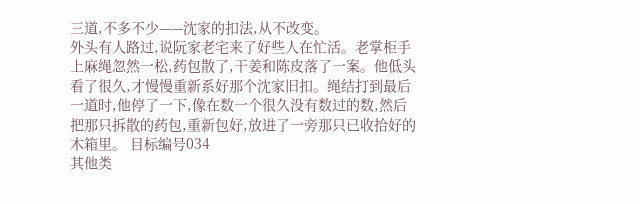三道,不多不少——沈家的扣法,从不改变。
外头有人路过,说阮家老宅来了好些人在忙活。老掌柜手上麻绳忽然一松,药包散了,干姜和陈皮落了一案。他低头看了很久,才慢慢重新系好那个沈家旧扣。绳结打到最后一道时,他停了一下,像在数一个很久没有数过的数,然后把那只拆散的药包,重新包好,放进了一旁那只已收拾好的木箱里。 目标编号034
其他类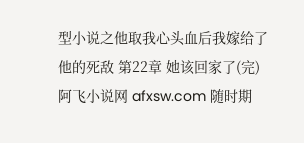型小说之他取我心头血后我嫁给了他的死敌 第22章 她该回家了(完)
阿飞小说网 afxsw.com 随时期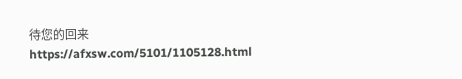待您的回来
https://afxsw.com/5101/1105128.html